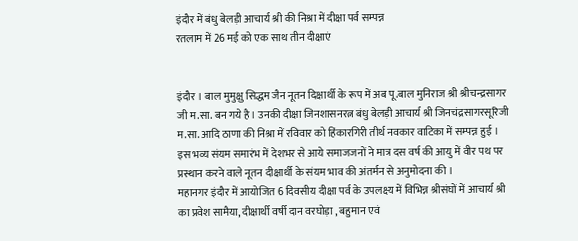इंदौर में बंधु बेलड़ी आचार्य श्री की निश्रा में दीक्षा पर्व सम्पन्न
रतलाम में 26 मई को एक साथ तीन दीक्षाएं


इंदौर । बाल मुमुक्षु सिद्धम जैन नूतन दिक्षार्थी के रूप में अब पू.बाल मुनिराज श्री श्रीचन्द्रसागर जी म.सा. बन गये है। उनकी दीक्षा जिनशासनरत्न बंधु बेलड़ी आचार्य श्री जिनचंद्रसागरसूरिजी म.सा. आदि ठाणा की निश्रा में रविवार को हिंकारगिरी तीर्थ नवकार वाटिका में सम्पन्न हुई । इस भव्य संयम समारंभ में देशभर से आये समाजजनों ने मात्र दस वर्ष की आयु में वीर पथ पर प्रस्थान करने वाले नूतन दीक्षार्थी के संयम भाव की अंतर्मन से अनुमोदना की ।
महानगर इंदौर में आयोजित 6 दिवसीय दीक्षा पर्व के उपलक्ष्य में विभिन्न श्रीसंघों में आचार्य श्री का प्रवेश सामैया, दीक्षार्थी वर्षी दान वरघोड़ा , बहुमान एवं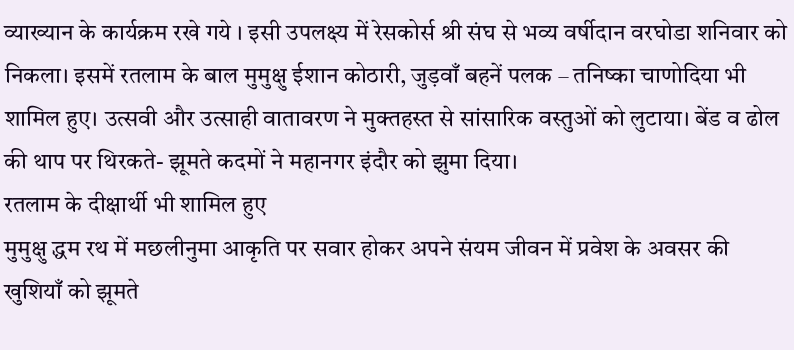व्याख्यान के कार्यक्रम रखे गये । इसी उपलक्ष्य में रेसकोर्स श्री संघ से भव्य वर्षीदान वरघोडा शनिवार को निकला। इसमें रतलाम के बाल मुमुक्षु ईशान कोठारी, जुड़वाँ बहनें पलक – तनिष्का चाणोदिया भी शामिल हुए। उत्सवी और उत्साही वातावरण ने मुक्तहस्त से सांसारिक वस्तुओं को लुटाया। बेंड व ढोल की थाप पर थिरकते- झूमते कदमों ने महानगर इंदौर को झुमा दिया।
रतलाम के दीक्षार्थी भी शामिल हुए
मुमुक्षु द्धम रथ में मछलीनुमा आकृति पर सवार होकर अपने संयम जीवन में प्रवेश के अवसर की खुशियाँ को झूमते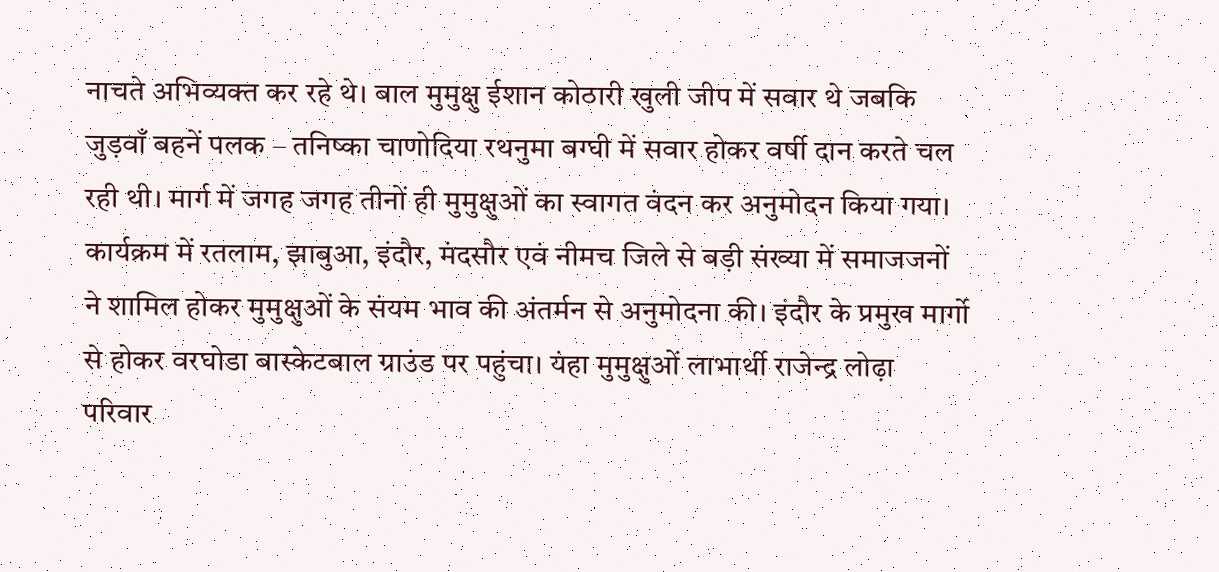नाचते अभिव्यक्त कर रहे थे। बाल मुमुक्षु ईशान कोठारी खुली जीप में सवार थे जबकि जुड़वाँ बहनें पलक – तनिष्का चाणोदिया रथनुमा बग्घी में सवार होकर वर्षी दान करते चल रही थी। मार्ग में जगह जगह तीनों ही मुमुक्षुओं का स्वागत वंदन कर अनुमोदन किया गया। कार्यक्रम में रतलाम, झाबुआ, इंदौर, मंदसौर एवं नीमच जिले से बड़ी संख्या में समाजजनों ने शामिल होकर मुमुक्षुओं के संयम भाव की अंतर्मन से अनुमोदना की। इंदौर के प्रमुख मार्गो से होकर वरघोडा बास्केटबाल ग्राउंड पर पहुंचा। यंहा मुमुक्षुओं लाभार्थी राजेन्द्र लोढ़ा परिवार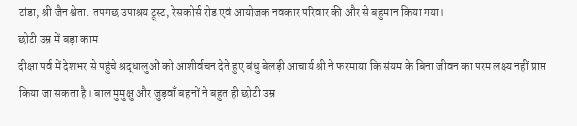टांडा, श्री जैन श्वेता. तपगछ उपाश्रय ट्र्स्ट, रेसकोर्स रोड एवं आयोजक नवकार परिवार की और से बहुमान किया गया।
छोटी उम्र में बड़ा काम
दीक्षा पर्व में देशभर से पहुंचे श्रद्धालुओं को आशीर्वचन देते हुए बंधु बेलड़ी आचार्य श्री ने फरमाया कि संयम के बिना जीवन का परम लक्ष्य नहीं प्राप्त किया जा सकता है। बाल मुमुक्षु और जुड़वाँ बहनों ने बहुत ही छोटी उम्र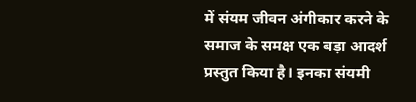में संयम जीवन अंगीकार करने के समाज के समक्ष एक बड़ा आदर्श प्रस्तुत किया है। इनका संयमी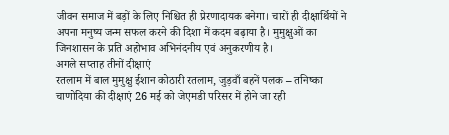जीवन समाज में बड़ों के लिए निश्चित ही प्रेरणादायक बनेगा। चारों ही दीक्षार्थियों ने अपना मनुष्य जन्म सफल करने की दिशा में कदम बढ़ाया है। मुमुक्षुओं का जिनशासन के प्रति अहोभाव अभिनंदनीय एवं अनुकरणीय है।
अगले सप्ताह तीनों दीक्षाएं
रतलाम में बाल मुमुक्षु ईशान कोठारी रतलाम, जुड़वाँ बहनें पलक – तनिष्का चाणोदिया की दीक्षाएं 26 मई को जेएमडी परिसर में होने जा रही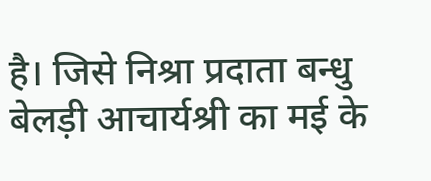है। जिसे निश्रा प्रदाता बन्धु बेलड़ी आचार्यश्री का मई के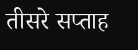तीसरे सप्ताह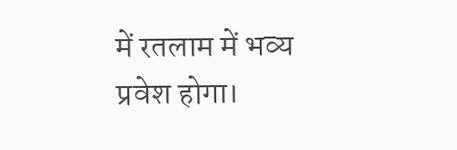में रतलाम में भव्य प्रवेश होगा।